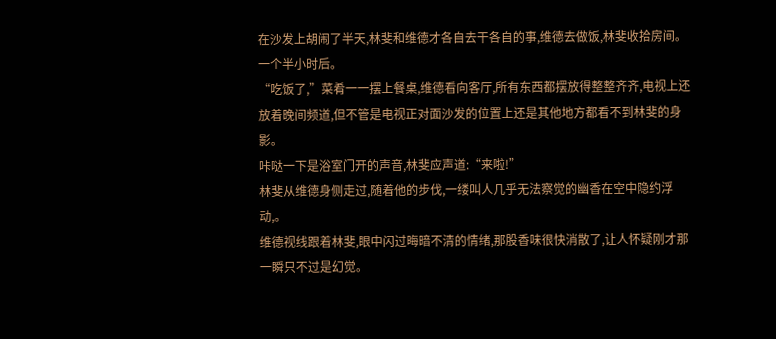在沙发上胡闹了半天,林斐和维德才各自去干各自的事,维德去做饭,林斐收拾房间。
一个半小时后。
“吃饭了,”菜肴一一摆上餐桌,维德看向客厅,所有东西都摆放得整整齐齐,电视上还放着晚间频道,但不管是电视正对面沙发的位置上还是其他地方都看不到林斐的身影。
咔哒一下是浴室门开的声音,林斐应声道:“来啦!”
林斐从维德身侧走过,随着他的步伐,一缕叫人几乎无法察觉的幽香在空中隐约浮动,。
维德视线跟着林斐,眼中闪过晦暗不清的情绪,那股香味很快消散了,让人怀疑刚才那一瞬只不过是幻觉。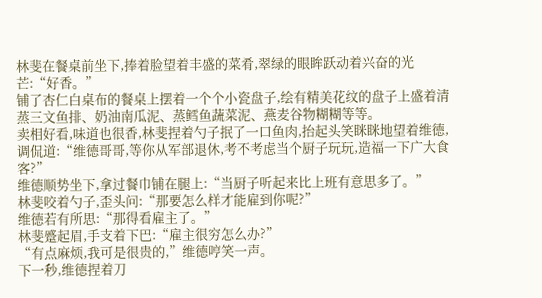林斐在餐桌前坐下,捧着脸望着丰盛的菜肴,翠绿的眼眸跃动着兴奋的光芒:“好香。”
铺了杏仁白桌布的餐桌上摆着一个个小瓷盘子,绘有精美花纹的盘子上盛着清蒸三文鱼排、奶油南瓜泥、蒸鳕鱼蔬菜泥、燕麦谷物糊糊等等。
卖相好看,味道也很香,林斐捏着勺子抿了一口鱼肉,抬起头笑眯眯地望着维德,调侃道:“维德哥哥,等你从军部退休,考不考虑当个厨子玩玩,造福一下广大食客?”
维德顺势坐下,拿过餐巾铺在腿上:“当厨子听起来比上班有意思多了。”
林斐咬着勺子,歪头问:“那要怎么样才能雇到你呢?”
维德若有所思:“那得看雇主了。”
林斐蹙起眉,手支着下巴:“雇主很穷怎么办?”
“有点麻烦,我可是很贵的,”维德哼笑一声。
下一秒,维德捏着刀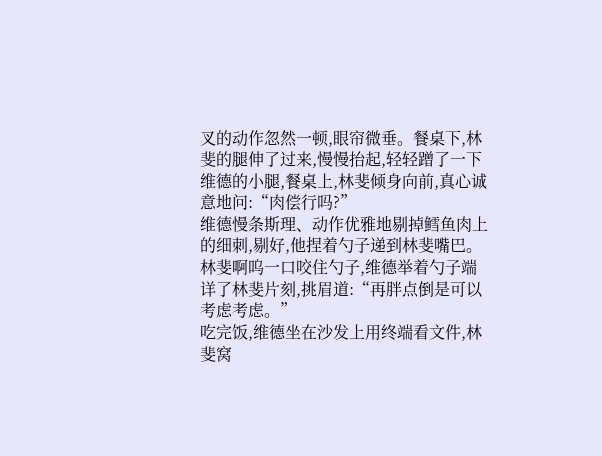叉的动作忽然一顿,眼帘微垂。餐桌下,林斐的腿伸了过来,慢慢抬起,轻轻蹭了一下维德的小腿,餐桌上,林斐倾身向前,真心诚意地问:“肉偿行吗?”
维德慢条斯理、动作优雅地剔掉鳕鱼肉上的细刺,剔好,他捏着勺子递到林斐嘴巴。
林斐啊呜一口咬住勺子,维德举着勺子端详了林斐片刻,挑眉道:“再胖点倒是可以考虑考虑。”
吃完饭,维德坐在沙发上用终端看文件,林斐窝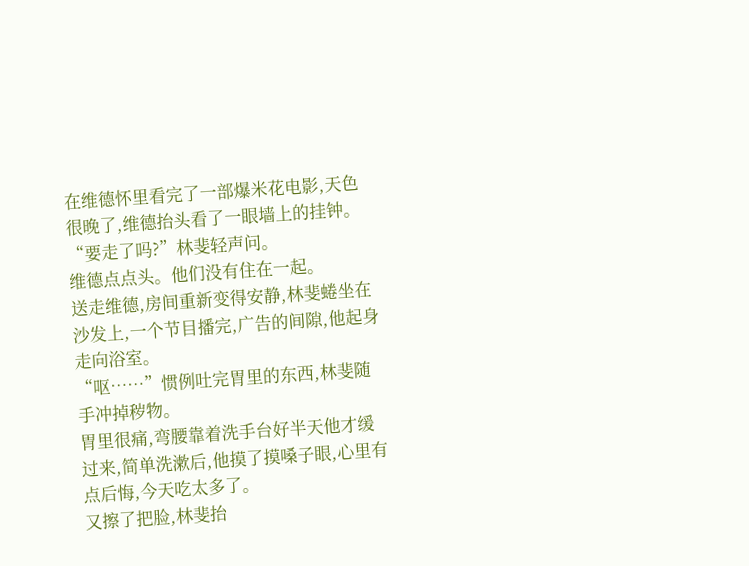在维德怀里看完了一部爆米花电影,天色很晚了,维德抬头看了一眼墙上的挂钟。
“要走了吗?”林斐轻声问。
维德点点头。他们没有住在一起。
送走维德,房间重新变得安静,林斐蜷坐在沙发上,一个节目播完,广告的间隙,他起身走向浴室。
“呕……”惯例吐完胃里的东西,林斐随手冲掉秽物。
胃里很痛,弯腰靠着洗手台好半天他才缓过来,简单洗漱后,他摸了摸嗓子眼,心里有点后悔,今天吃太多了。
又擦了把脸,林斐抬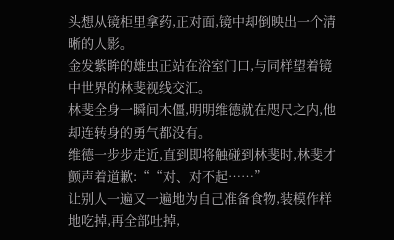头想从镜柜里拿药,正对面,镜中却倒映出一个清晰的人影。
金发紫眸的雄虫正站在浴室门口,与同样望着镜中世界的林斐视线交汇。
林斐全身一瞬间木僵,明明维德就在咫尺之内,他却连转身的勇气都没有。
维德一步步走近,直到即将触碰到林斐时,林斐才颤声着道歉:““对、对不起……”
让别人一遍又一遍地为自己准备食物,装模作样地吃掉,再全部吐掉,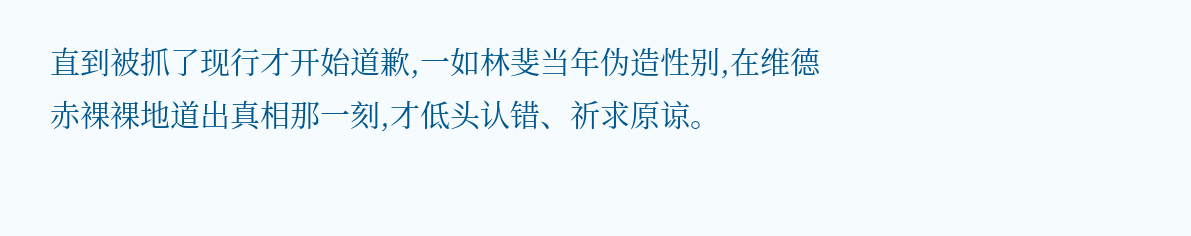直到被抓了现行才开始道歉,一如林斐当年伪造性别,在维德赤裸裸地道出真相那一刻,才低头认错、祈求原谅。